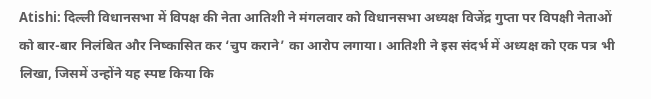Atishi: दिल्ली विधानसभा में विपक्ष की नेता आतिशी ने मंगलवार को विधानसभा अध्यक्ष विजेंद्र गुप्ता पर विपक्षी नेताओं को बार-बार निलंबित और निष्कासित कर ‘चुप कराने’ का आरोप लगाया। आतिशी ने इस संदर्भ में अध्यक्ष को एक पत्र भी लिखा, जिसमें उन्होंने यह स्पष्ट किया कि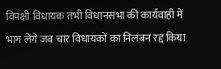विपक्षी विधायक तभी विधानसभा की कार्यवाही में भाग लेंगे जब चार विधायकों का निलंबन रद्द किया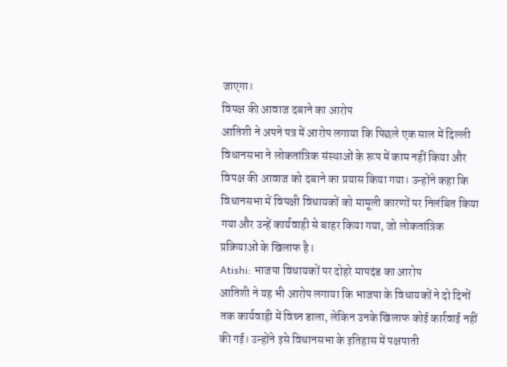जाएगा।
विपक्ष की आवाज दबाने का आरोप
आतिशी ने अपने पत्र में आरोप लगाया कि पिछले एक साल में दिल्ली विधानसभा ने लोकतांत्रिक संस्थाओं के रूप में काम नहीं किया और विपक्ष की आवाज को दबाने का प्रयास किया गया। उन्होंने कहा कि विधानसभा में विपक्षी विधायकों को मामूली कारणों पर निलंबित किया गया और उन्हें कार्यवाही से बाहर किया गया, जो लोकतांत्रिक प्रक्रियाओं के खिलाफ है।
Atishi: भाजपा विधायकों पर दोहरे मापदंड का आरोप
आतिशी ने यह भी आरोप लगाया कि भाजपा के विधायकों ने दो दिनों तक कार्यवाही में विघ्न डाला, लेकिन उनके खिलाफ कोई कार्रवाई नहीं की गई। उन्होंने इसे विधानसभा के इतिहास में पक्षपाती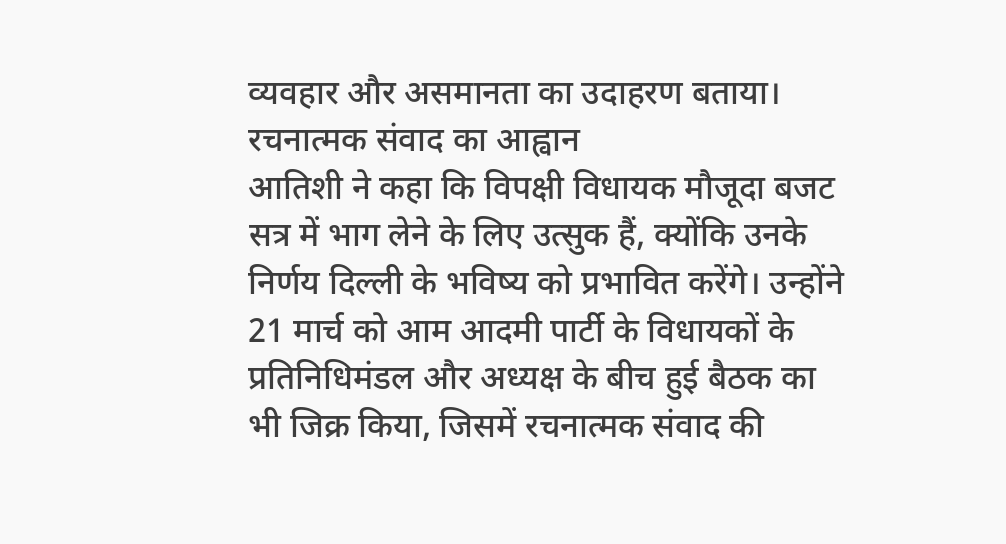व्यवहार और असमानता का उदाहरण बताया।
रचनात्मक संवाद का आह्वान
आतिशी ने कहा कि विपक्षी विधायक मौजूदा बजट सत्र में भाग लेने के लिए उत्सुक हैं, क्योंकि उनके निर्णय दिल्ली के भविष्य को प्रभावित करेंगे। उन्होंने 21 मार्च को आम आदमी पार्टी के विधायकों के प्रतिनिधिमंडल और अध्यक्ष के बीच हुई बैठक का भी जिक्र किया, जिसमें रचनात्मक संवाद की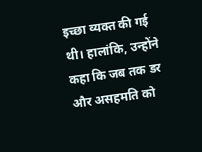इच्छा व्यक्त की गई थी। हालांकि, उन्होंने कहा कि जब तक डर और असहमति को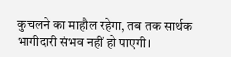कुचलने का माहौल रहेगा, तब तक सार्थक भागीदारी संभव नहीं हो पाएगी।